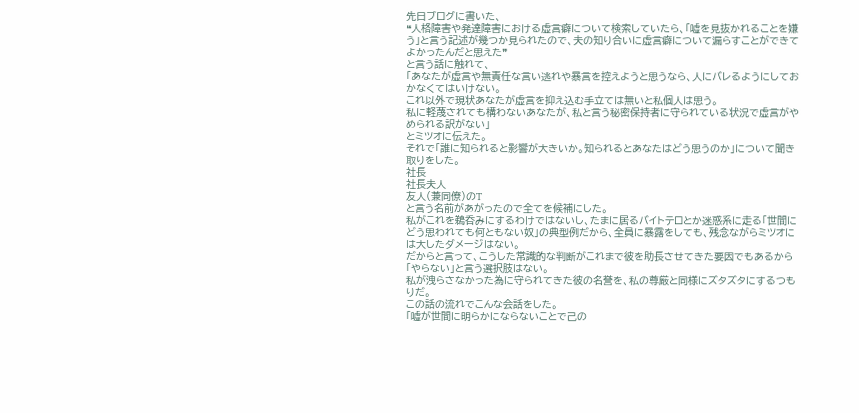先日ブログに書いた、
❝人格障害や発達障害における虚言癖について検索していたら、「嘘を見抜かれることを嫌う」と言う記述が幾つか見られたので、夫の知り合いに虚言癖について漏らすことができてよかったんだと思えた❞
と言う話に触れて、
「あなたが虚言や無責任な言い逃れや暴言を控えようと思うなら、人にバレるようにしておかなくてはいけない。
これ以外で現状あなたが虚言を抑え込む手立ては無いと私個人は思う。
私に軽蔑されても構わないあなたが、私と言う秘密保持者に守られている状況で虚言がやめられる訳がない」
とミツオに伝えた。
それで「誰に知られると影響が大きいか。知られるとあなたはどう思うのか」について聞き取りをした。
社長
社長夫人
友人(兼同僚)のT
と言う名前があがったので全てを候補にした。
私がこれを鵜呑みにするわけではないし、たまに居るバイトテロとか迷惑系に走る「世間にどう思われても何ともない奴」の典型例だから、全員に暴露をしても、残念ながらミツオには大したダメージはない。
だからと言って、こうした常識的な判断がこれまで彼を助長させてきた要因でもあるから「やらない」と言う選択肢はない。
私が洩らさなかった為に守られてきた彼の名誉を、私の尊厳と同様にズタズタにするつもりだ。
この話の流れでこんな会話をした。
「嘘が世間に明らかにならないことで己の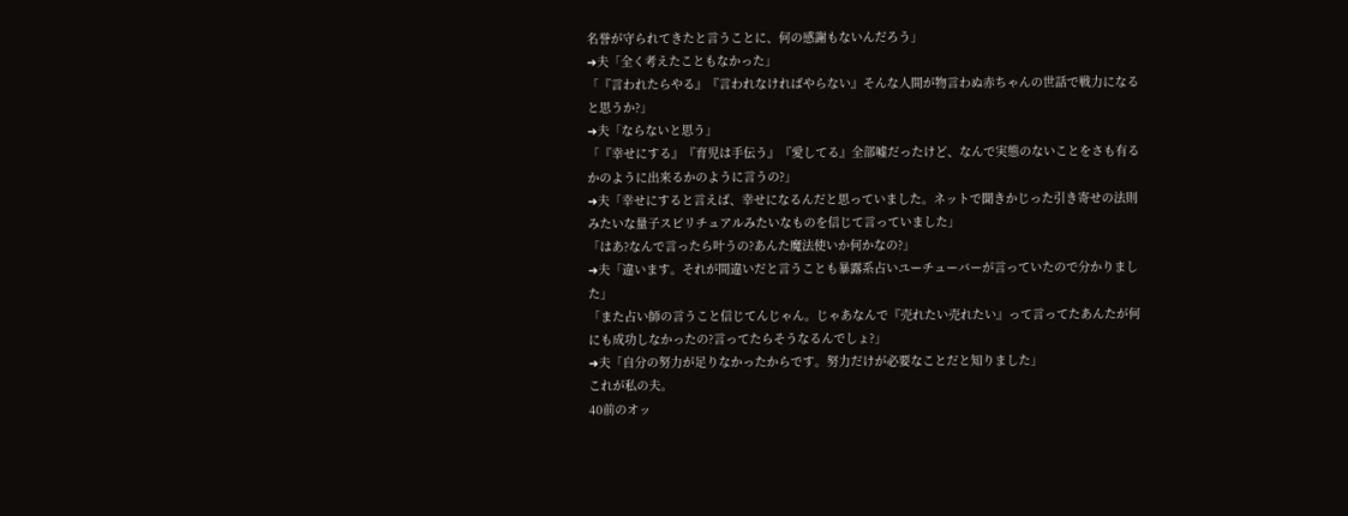名誉が守られてきたと言うことに、何の感謝もないんだろう」
➜夫「全く考えたこともなかった」
「『言われたらやる』『言われなければやらない』そんな人間が物言わぬ赤ちゃんの世話で戦力になると思うか?」
➜夫「ならないと思う」
「『幸せにする』『育児は手伝う』『愛してる』全部嘘だったけど、なんで実態のないことをさも有るかのように出来るかのように言うの?」
➜夫「幸せにすると言えば、幸せになるんだと思っていました。ネットで聞きかじった引き寄せの法則みたいな量子スピリチュアルみたいなものを信じて言っていました」
「はあ?なんで言ったら叶うの?あんた魔法使いか何かなの?」
➜夫「違います。それが間違いだと言うことも暴露系占いユーチューバーが言っていたので分かりました」
「また占い師の言うこと信じてんじゃん。じゃあなんで『売れたい売れたい』って言ってたあんたが何にも成功しなかったの?言ってたらそうなるんでしょ?」
➜夫「自分の努力が足りなかったからです。努力だけが必要なことだと知りました」
これが私の夫。
40前のオッ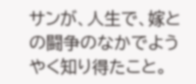サンが、人生で、嫁との闘争のなかでようやく知り得たこと。